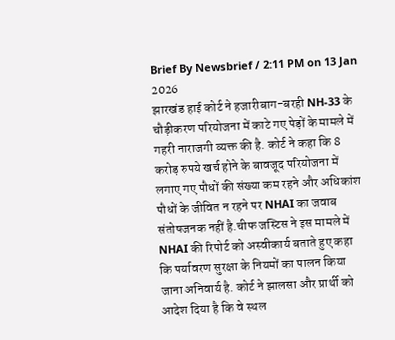Brief By Newsbrief / 2:11 PM on 13 Jan 2026
झारखंड हाई कोर्ट ने हजारीबाग-बरही NH-33 के चौड़ीकरण परियोजना में काटे गए पेड़ों के मामले में गहरी नाराजगी व्यक्त की है. कोर्ट ने कहा कि 8 करोड़ रुपये खर्च होने के बावजूद परियोजना में लगाए गए पौधों की संख्या कम रहने और अधिकांश पौधों के जीवित न रहने पर NHAI का जवाब संतोषजनक नहीं है.चीफ जस्टिस ने इस मामले में NHAI की रिपोर्ट को अस्वीकार्य बताते हुए कहा कि पर्यावरण सुरक्षा के नियमों का पालन किया जाना अनिवार्य है. कोर्ट ने झालसा और प्रार्थी को आदेश दिया है कि वे स्थल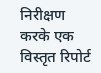निरीक्षण करके एक विस्तृत रिपोर्ट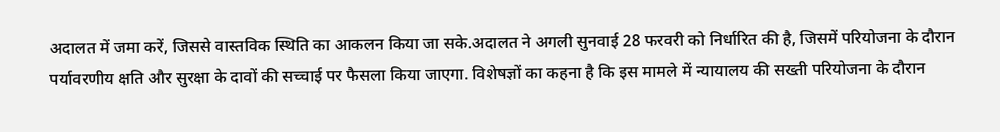अदालत में जमा करें, जिससे वास्तविक स्थिति का आकलन किया जा सके.अदालत ने अगली सुनवाई 28 फरवरी को निर्धारित की है, जिसमें परियोजना के दौरान पर्यावरणीय क्षति और सुरक्षा के दावों की सच्चाई पर फैसला किया जाएगा. विशेषज्ञों का कहना है कि इस मामले में न्यायालय की सख्ती परियोजना के दौरान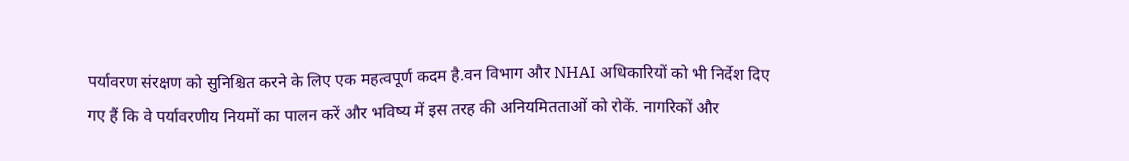पर्यावरण संरक्षण को सुनिश्चित करने के लिए एक महत्वपूर्ण कदम है.वन विभाग और NHAI अधिकारियों को भी निर्देश दिए गए हैं कि वे पर्यावरणीय नियमों का पालन करें और भविष्य में इस तरह की अनियमितताओं को रोकें. नागरिकों और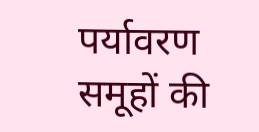पर्यावरण समूहों की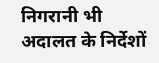निगरानी भी अदालत के निर्देशों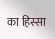का हिस्सा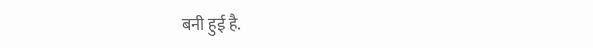बनी हुई है.